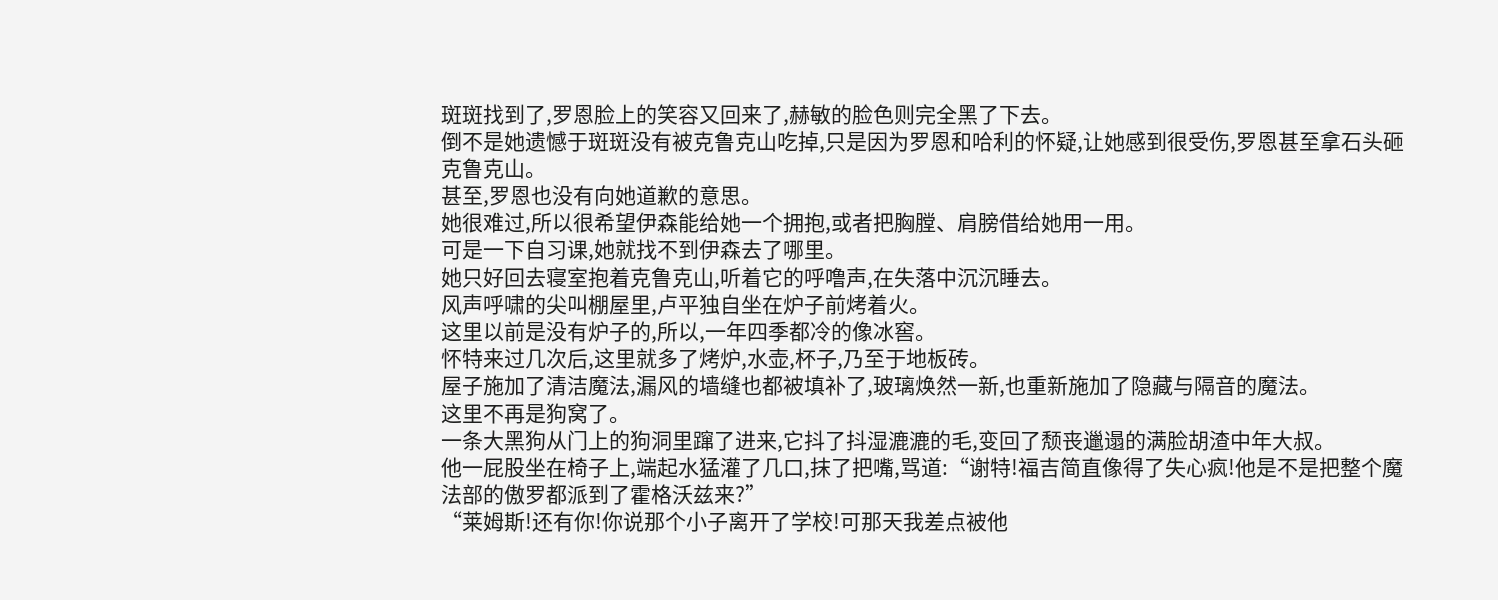斑斑找到了,罗恩脸上的笑容又回来了,赫敏的脸色则完全黑了下去。
倒不是她遗憾于斑斑没有被克鲁克山吃掉,只是因为罗恩和哈利的怀疑,让她感到很受伤,罗恩甚至拿石头砸克鲁克山。
甚至,罗恩也没有向她道歉的意思。
她很难过,所以很希望伊森能给她一个拥抱,或者把胸膛、肩膀借给她用一用。
可是一下自习课,她就找不到伊森去了哪里。
她只好回去寝室抱着克鲁克山,听着它的呼噜声,在失落中沉沉睡去。
风声呼啸的尖叫棚屋里,卢平独自坐在炉子前烤着火。
这里以前是没有炉子的,所以,一年四季都冷的像冰窖。
怀特来过几次后,这里就多了烤炉,水壶,杯子,乃至于地板砖。
屋子施加了清洁魔法,漏风的墙缝也都被填补了,玻璃焕然一新,也重新施加了隐藏与隔音的魔法。
这里不再是狗窝了。
一条大黑狗从门上的狗洞里蹿了进来,它抖了抖湿漉漉的毛,变回了颓丧邋遢的满脸胡渣中年大叔。
他一屁股坐在椅子上,端起水猛灌了几口,抹了把嘴,骂道:“谢特!福吉简直像得了失心疯!他是不是把整个魔法部的傲罗都派到了霍格沃兹来?”
“莱姆斯!还有你!你说那个小子离开了学校!可那天我差点被他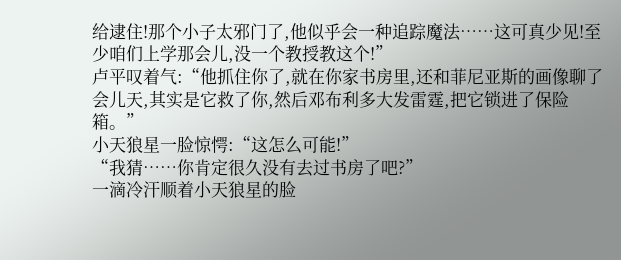给逮住!那个小子太邪门了,他似乎会一种追踪魔法……这可真少见!至少咱们上学那会儿,没一个教授教这个!”
卢平叹着气:“他抓住你了,就在你家书房里,还和菲尼亚斯的画像聊了会儿天,其实是它救了你,然后邓布利多大发雷霆,把它锁进了保险箱。”
小天狼星一脸惊愕:“这怎么可能!”
“我猜……你肯定很久没有去过书房了吧?”
一滴冷汗顺着小天狼星的脸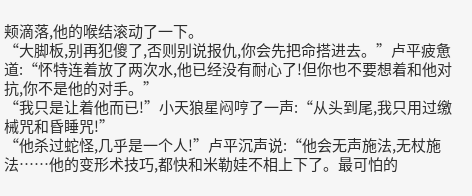颊滴落,他的喉结滚动了一下。
“大脚板,别再犯傻了,否则别说报仇,你会先把命搭进去。”卢平疲惫道:“怀特连着放了两次水,他已经没有耐心了!但你也不要想着和他对抗,你不是他的对手。”
“我只是让着他而已!”小天狼星闷哼了一声:“从头到尾,我只用过缴械咒和昏睡咒!”
“他杀过蛇怪,几乎是一个人!”卢平沉声说:“他会无声施法,无杖施法……他的变形术技巧,都快和米勒娃不相上下了。最可怕的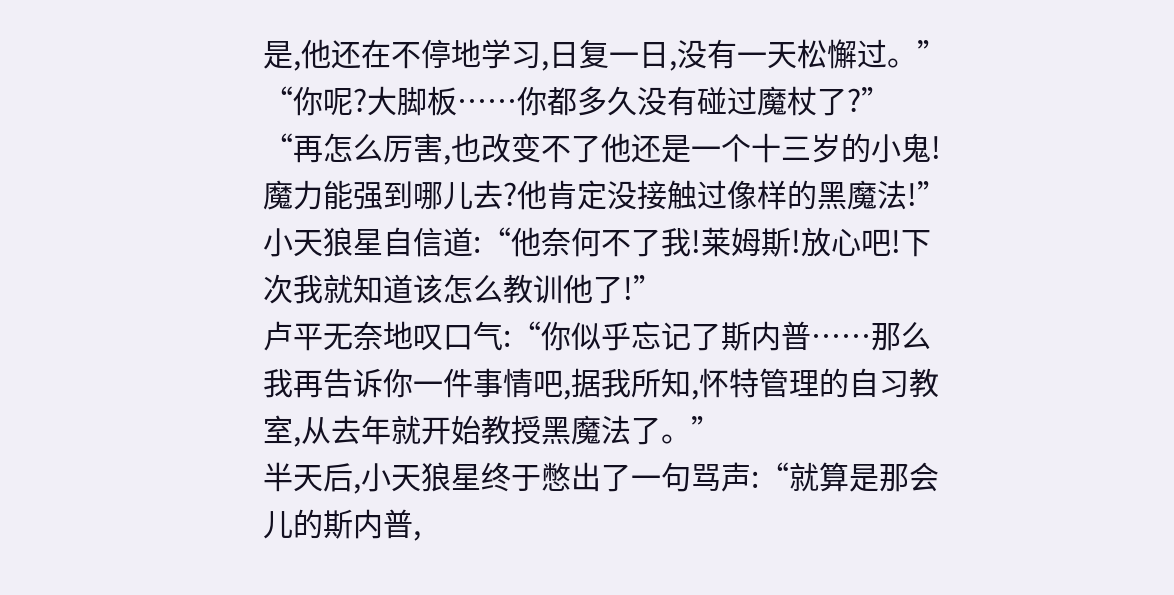是,他还在不停地学习,日复一日,没有一天松懈过。”
“你呢?大脚板……你都多久没有碰过魔杖了?”
“再怎么厉害,也改变不了他还是一个十三岁的小鬼!魔力能强到哪儿去?他肯定没接触过像样的黑魔法!”
小天狼星自信道:“他奈何不了我!莱姆斯!放心吧!下次我就知道该怎么教训他了!”
卢平无奈地叹口气:“你似乎忘记了斯内普……那么我再告诉你一件事情吧,据我所知,怀特管理的自习教室,从去年就开始教授黑魔法了。”
半天后,小天狼星终于憋出了一句骂声:“就算是那会儿的斯内普,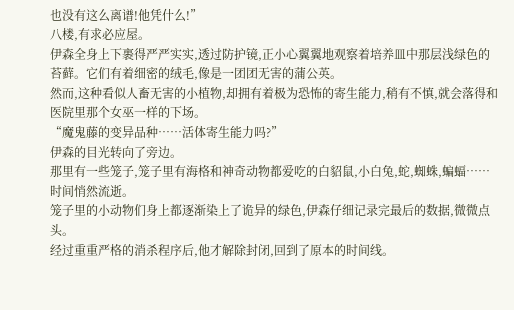也没有这么离谱!他凭什么!”
八楼,有求必应屋。
伊森全身上下裹得严严实实,透过防护镜,正小心翼翼地观察着培养皿中那层浅绿色的苔藓。它们有着细密的绒毛,像是一团团无害的蒲公英。
然而,这种看似人畜无害的小植物,却拥有着极为恐怖的寄生能力,稍有不慎,就会落得和医院里那个女巫一样的下场。
“魔鬼藤的变异品种……活体寄生能力吗?”
伊森的目光转向了旁边。
那里有一些笼子,笼子里有海格和神奇动物都爱吃的白貂鼠,小白兔,蛇,蜘蛛,蝙蝠……
时间悄然流逝。
笼子里的小动物们身上都逐渐染上了诡异的绿色,伊森仔细记录完最后的数据,微微点头。
经过重重严格的消杀程序后,他才解除封闭,回到了原本的时间线。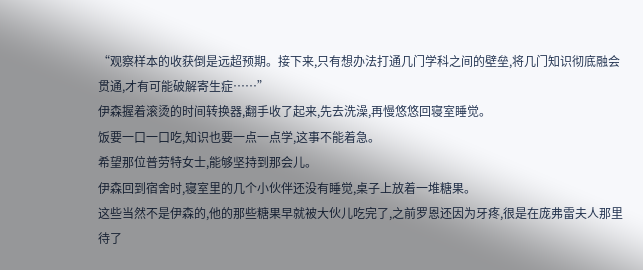“观察样本的收获倒是远超预期。接下来,只有想办法打通几门学科之间的壁垒,将几门知识彻底融会贯通,才有可能破解寄生症……”
伊森握着滚烫的时间转换器,翻手收了起来,先去洗澡,再慢悠悠回寝室睡觉。
饭要一口一口吃,知识也要一点一点学,这事不能着急。
希望那位普劳特女士,能够坚持到那会儿。
伊森回到宿舍时,寝室里的几个小伙伴还没有睡觉,桌子上放着一堆糖果。
这些当然不是伊森的,他的那些糖果早就被大伙儿吃完了,之前罗恩还因为牙疼,很是在庞弗雷夫人那里待了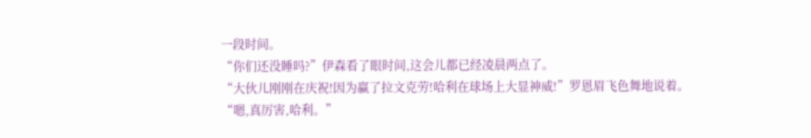一段时间。
“你们还没睡吗?”伊森看了眼时间,这会儿都已经凌晨两点了。
“大伙儿刚刚在庆祝!因为赢了拉文克劳!哈利在球场上大显神威!”罗恩眉飞色舞地说着。
“嗯,真厉害,哈利。”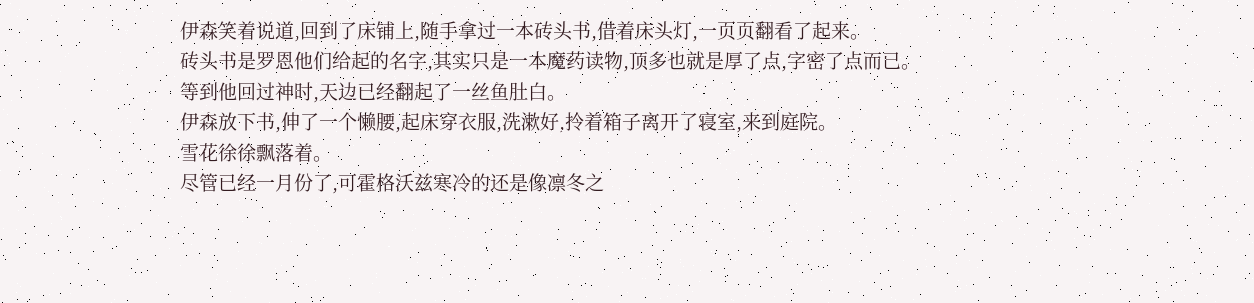伊森笑着说道,回到了床铺上,随手拿过一本砖头书,借着床头灯,一页页翻看了起来。
砖头书是罗恩他们给起的名字,其实只是一本魔药读物,顶多也就是厚了点,字密了点而已。
等到他回过神时,天边已经翻起了一丝鱼肚白。
伊森放下书,伸了一个懒腰,起床穿衣服,洗漱好,拎着箱子离开了寝室,来到庭院。
雪花徐徐飘落着。
尽管已经一月份了,可霍格沃兹寒冷的还是像凛冬之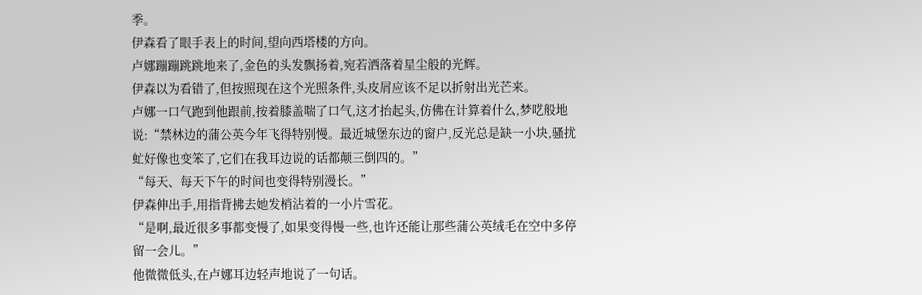季。
伊森看了眼手表上的时间,望向西塔楼的方向。
卢娜蹦蹦跳跳地来了,金色的头发飘扬着,宛若洒落着星尘般的光辉。
伊森以为看错了,但按照现在这个光照条件,头皮屑应该不足以折射出光芒来。
卢娜一口气跑到他跟前,按着膝盖喘了口气,这才抬起头,仿佛在计算着什么,梦呓般地说:“禁林边的蒲公英今年飞得特别慢。最近城堡东边的窗户,反光总是缺一小块,骚扰虻好像也变笨了,它们在我耳边说的话都颠三倒四的。”
“每天、每天下午的时间也变得特别漫长。”
伊森伸出手,用指背拂去她发梢沾着的一小片雪花。
“是啊,最近很多事都变慢了,如果变得慢一些,也许还能让那些蒲公英绒毛在空中多停留一会儿。”
他微微低头,在卢娜耳边轻声地说了一句话。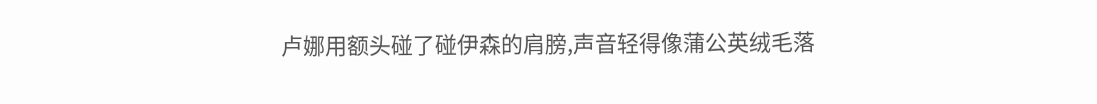卢娜用额头碰了碰伊森的肩膀,声音轻得像蒲公英绒毛落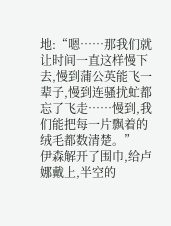地:“嗯……那我们就让时间一直这样慢下去,慢到蒲公英能飞一辈子,慢到连骚扰虻都忘了飞走……慢到,我们能把每一片飘着的绒毛都数清楚。”
伊森解开了围巾,给卢娜戴上,半空的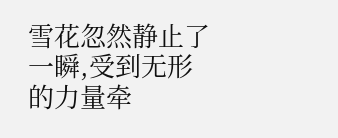雪花忽然静止了一瞬,受到无形的力量牵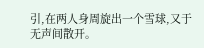引,在两人身周旋出一个雪球,又于无声间散开。